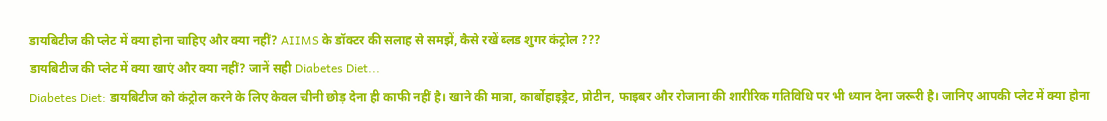डायबिटीज की प्लेट में क्या होना चाहिए और क्या नहीं? AIIMS के डॉक्टर की सलाह से समझें, कैसे रखें ब्लड शुगर कंट्रोल ???
डायबिटीज की प्लेट में क्या खाएं और क्या नहीं? जानें सही Diabetes Diet...
Diabetes Diet: डायबिटीज को कंट्रोल करने के लिए केवल चीनी छोड़ देना ही काफी नहीं है। खाने की मात्रा, कार्बोहाइड्रेट, प्रोटीन, फाइबर और रोजाना की शारीरिक गतिविधि पर भी ध्यान देना जरूरी है। जानिए आपकी प्लेट में क्या होना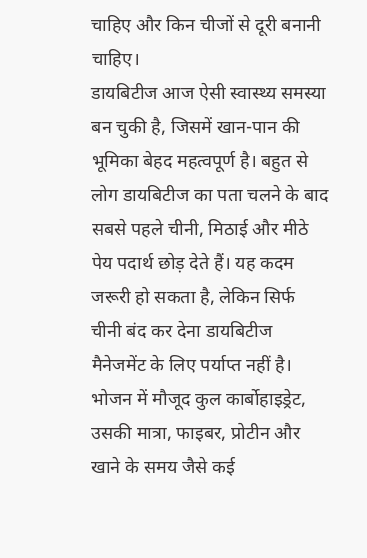चाहिए और किन चीजों से दूरी बनानी चाहिए।
डायबिटीज आज ऐसी स्वास्थ्य समस्या बन चुकी है, जिसमें खान-पान की भूमिका बेहद महत्वपूर्ण है। बहुत से लोग डायबिटीज का पता चलने के बाद सबसे पहले चीनी, मिठाई और मीठे पेय पदार्थ छोड़ देते हैं। यह कदम जरूरी हो सकता है, लेकिन सिर्फ चीनी बंद कर देना डायबिटीज मैनेजमेंट के लिए पर्याप्त नहीं है। भोजन में मौजूद कुल कार्बोहाइड्रेट, उसकी मात्रा, फाइबर, प्रोटीन और खाने के समय जैसे कई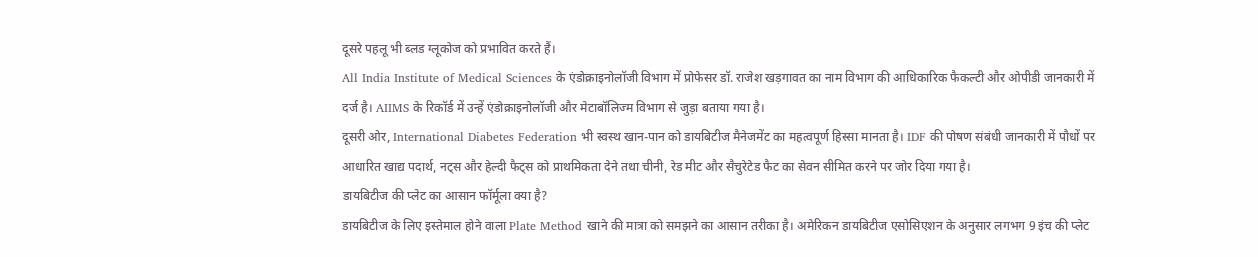दूसरे पहलू भी ब्लड ग्लूकोज को प्रभावित करते हैं।
All India Institute of Medical Sciences के एंडोक्राइनोलॉजी विभाग में प्रोफेसर डॉ. राजेश खड़गावत का नाम विभाग की आधिकारिक फैकल्टी और ओपीडी जानकारी में दर्ज है। AIIMS के रिकॉर्ड में उन्हें एंडोक्राइनोलॉजी और मेटाबॉलिज्म विभाग से जुड़ा बताया गया है।
दूसरी ओर, International Diabetes Federation भी स्वस्थ खान-पान को डायबिटीज मैनेजमेंट का महत्वपूर्ण हिस्सा मानता है। IDF की पोषण संबंधी जानकारी में पौधों पर आधारित खाद्य पदार्थ, नट्स और हेल्दी फैट्स को प्राथमिकता देने तथा चीनी, रेड मीट और सैचुरेटेड फैट का सेवन सीमित करने पर जोर दिया गया है।
डायबिटीज की प्लेट का आसान फॉर्मूला क्या है?
डायबिटीज के लिए इस्तेमाल होने वाला Plate Method खाने की मात्रा को समझने का आसान तरीका है। अमेरिकन डायबिटीज एसोसिएशन के अनुसार लगभग 9 इंच की प्लेट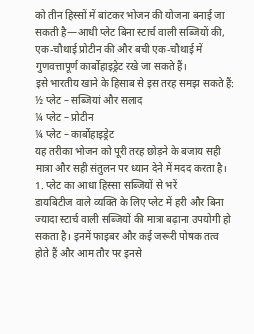को तीन हिस्सों में बांटकर भोजन की योजना बनाई जा सकती है—आधी प्लेट बिना स्टार्च वाली सब्जियों की, एक-चौथाई प्रोटीन की और बची एक-चौथाई में गुणवत्तापूर्ण कार्बोहाइड्रेट रखे जा सकते हैं।
इसे भारतीय खाने के हिसाब से इस तरह समझ सकते हैं:
½ प्लेट – सब्जियां और सलाद
¼ प्लेट – प्रोटीन
¼ प्लेट – कार्बोहाइड्रेट
यह तरीका भोजन को पूरी तरह छोड़ने के बजाय सही मात्रा और सही संतुलन पर ध्यान देने में मदद करता है।
1. प्लेट का आधा हिस्सा सब्जियों से भरें
डायबिटीज वाले व्यक्ति के लिए प्लेट में हरी और बिना ज्यादा स्टार्च वाली सब्जियों की मात्रा बढ़ाना उपयोगी हो सकता है। इनमें फाइबर और कई जरूरी पोषक तत्व होते हैं और आम तौर पर इनसे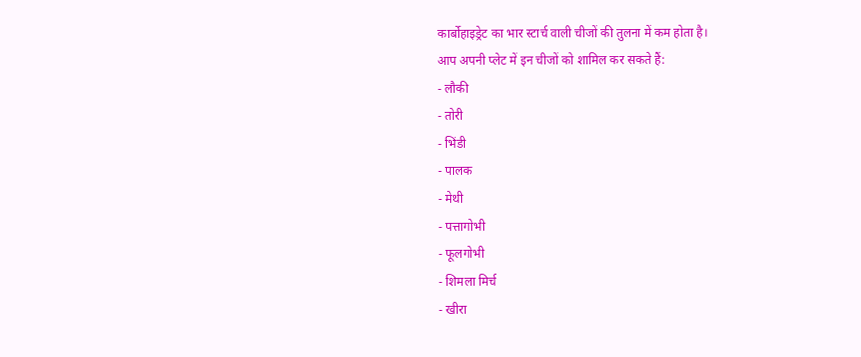कार्बोहाइड्रेट का भार स्टार्च वाली चीजों की तुलना में कम होता है।
आप अपनी प्लेट में इन चीजों को शामिल कर सकते हैं:
- लौकी
- तोरी
- भिंडी
- पालक
- मेथी
- पत्तागोभी
- फूलगोभी
- शिमला मिर्च
- खीरा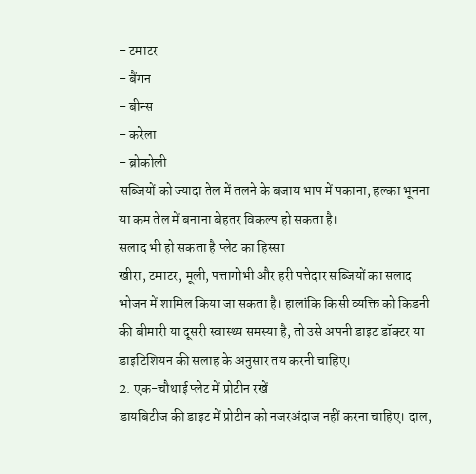- टमाटर
- बैंगन
- बीन्स
- करेला
- ब्रोकोली
सब्जियों को ज्यादा तेल में तलने के बजाय भाप में पकाना, हल्का भूनना या कम तेल में बनाना बेहतर विकल्प हो सकता है।
सलाद भी हो सकता है प्लेट का हिस्सा
खीरा, टमाटर, मूली, पत्तागोभी और हरी पत्तेदार सब्जियों का सलाद भोजन में शामिल किया जा सकता है। हालांकि किसी व्यक्ति को किडनी की बीमारी या दूसरी स्वास्थ्य समस्या है, तो उसे अपनी डाइट डॉक्टर या डाइटिशियन की सलाह के अनुसार तय करनी चाहिए।
2. एक-चौथाई प्लेट में प्रोटीन रखें
डायबिटीज की डाइट में प्रोटीन को नजरअंदाज नहीं करना चाहिए। दाल,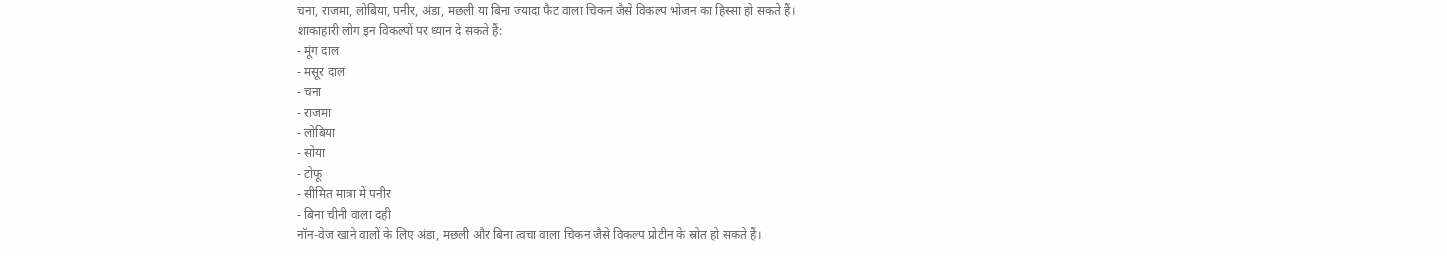चना, राजमा, लोबिया, पनीर, अंडा, मछली या बिना ज्यादा फैट वाला चिकन जैसे विकल्प भोजन का हिस्सा हो सकते हैं।
शाकाहारी लोग इन विकल्पों पर ध्यान दे सकते हैं:
- मूंग दाल
- मसूर दाल
- चना
- राजमा
- लोबिया
- सोया
- टोफू
- सीमित मात्रा में पनीर
- बिना चीनी वाला दही
नॉन-वेज खाने वालों के लिए अंडा, मछली और बिना त्वचा वाला चिकन जैसे विकल्प प्रोटीन के स्रोत हो सकते हैं।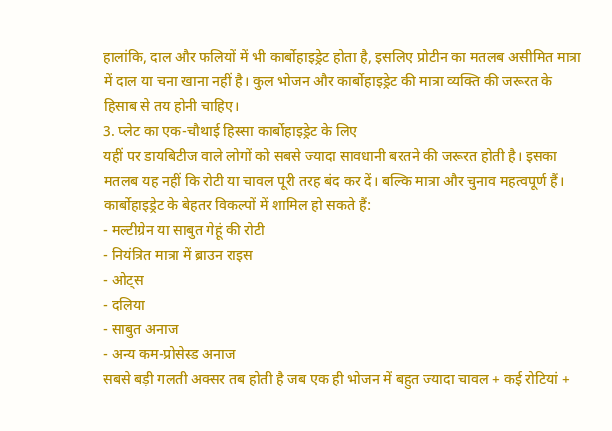हालांकि, दाल और फलियों में भी कार्बोहाइड्रेट होता है, इसलिए प्रोटीन का मतलब असीमित मात्रा में दाल या चना खाना नहीं है। कुल भोजन और कार्बोहाइड्रेट की मात्रा व्यक्ति की जरूरत के हिसाब से तय होनी चाहिए।
3. प्लेट का एक-चौथाई हिस्सा कार्बोहाइड्रेट के लिए
यहीं पर डायबिटीज वाले लोगों को सबसे ज्यादा सावधानी बरतने की जरूरत होती है। इसका मतलब यह नहीं कि रोटी या चावल पूरी तरह बंद कर दें। बल्कि मात्रा और चुनाव महत्वपूर्ण हैं।
कार्बोहाइड्रेट के बेहतर विकल्पों में शामिल हो सकते हैं:
- मल्टीग्रेन या साबुत गेहूं की रोटी
- नियंत्रित मात्रा में ब्राउन राइस
- ओट्स
- दलिया
- साबुत अनाज
- अन्य कम-प्रोसेस्ड अनाज
सबसे बड़ी गलती अक्सर तब होती है जब एक ही भोजन में बहुत ज्यादा चावल + कई रोटियां +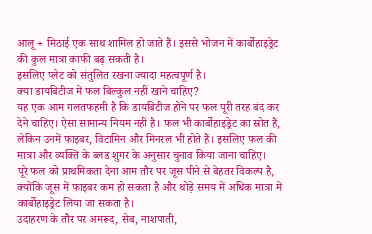आलू + मिठाई एक साथ शामिल हो जाते हैं। इससे भोजन में कार्बोहाइड्रेट की कुल मात्रा काफी बढ़ सकती है।
इसलिए प्लेट को संतुलित रखना ज्यादा महत्वपूर्ण है।
क्या डायबिटीज में फल बिल्कुल नहीं खाने चाहिए?
यह एक आम गलतफहमी है कि डायबिटीज होने पर फल पूरी तरह बंद कर देने चाहिए। ऐसा सामान्य नियम नहीं है। फल भी कार्बोहाइड्रेट का स्रोत हैं, लेकिन उनमें फाइबर, विटामिन और मिनरल भी होते हैं। इसलिए फल की मात्रा और व्यक्ति के ब्लड शुगर के अनुसार चुनाव किया जाना चाहिए।
पूरे फल को प्राथमिकता देना आम तौर पर जूस पीने से बेहतर विकल्प है, क्योंकि जूस में फाइबर कम हो सकता है और थोड़े समय में अधिक मात्रा में कार्बोहाइड्रेट लिया जा सकता है।
उदाहरण के तौर पर अमरूद, सेब, नाशपाती,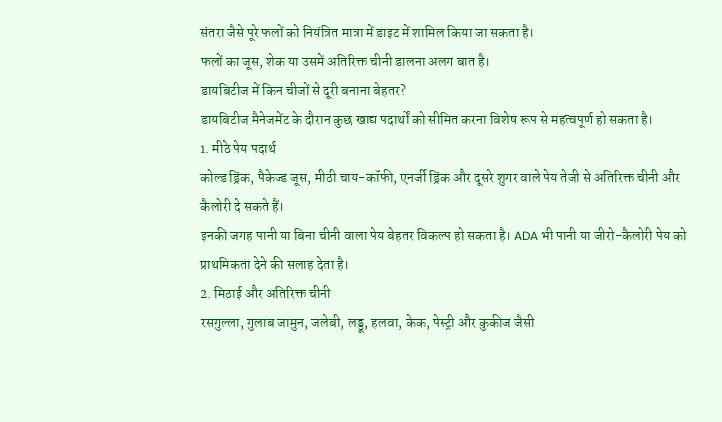संतरा जैसे पूरे फलों को नियंत्रित मात्रा में डाइट में शामिल किया जा सकता है।
फलों का जूस, शेक या उसमें अतिरिक्त चीनी डालना अलग बात है।
डायबिटीज में किन चीजों से दूरी बनाना बेहतर?
डायबिटीज मैनेजमेंट के दौरान कुछ खाद्य पदार्थों को सीमित करना विशेष रूप से महत्वपूर्ण हो सकता है।
1. मीठे पेय पदार्थ
कोल्ड ड्रिंक, पैकेज्ड जूस, मीठी चाय-कॉफी, एनर्जी ड्रिंक और दूसरे शुगर वाले पेय तेजी से अतिरिक्त चीनी और कैलोरी दे सकते हैं।
इनकी जगह पानी या बिना चीनी वाला पेय बेहतर विकल्प हो सकता है। ADA भी पानी या जीरो-कैलोरी पेय को प्राथमिकता देने की सलाह देता है।
2. मिठाई और अतिरिक्त चीनी
रसगुल्ला, गुलाब जामुन, जलेबी, लड्डू, हलवा, केक, पेस्ट्री और कुकीज जैसी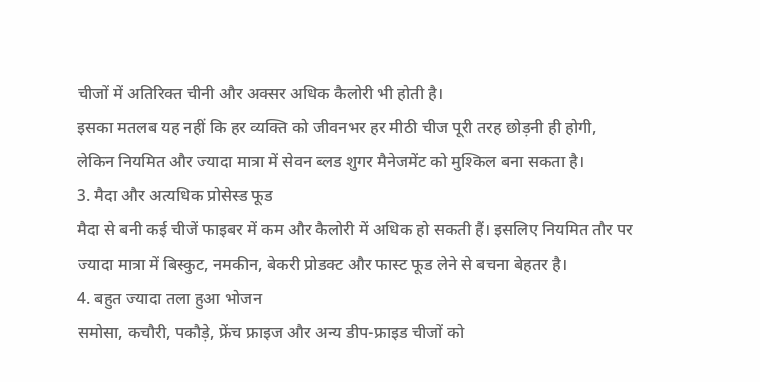चीजों में अतिरिक्त चीनी और अक्सर अधिक कैलोरी भी होती है।
इसका मतलब यह नहीं कि हर व्यक्ति को जीवनभर हर मीठी चीज पूरी तरह छोड़नी ही होगी, लेकिन नियमित और ज्यादा मात्रा में सेवन ब्लड शुगर मैनेजमेंट को मुश्किल बना सकता है।
3. मैदा और अत्यधिक प्रोसेस्ड फूड
मैदा से बनी कई चीजें फाइबर में कम और कैलोरी में अधिक हो सकती हैं। इसलिए नियमित तौर पर ज्यादा मात्रा में बिस्कुट, नमकीन, बेकरी प्रोडक्ट और फास्ट फूड लेने से बचना बेहतर है।
4. बहुत ज्यादा तला हुआ भोजन
समोसा, कचौरी, पकौड़े, फ्रेंच फ्राइज और अन्य डीप-फ्राइड चीजों को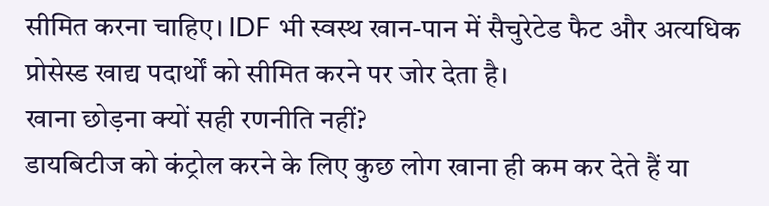सीमित करना चाहिए। IDF भी स्वस्थ खान-पान में सैचुरेटेड फैट और अत्यधिक प्रोसेस्ड खाद्य पदार्थों को सीमित करने पर जोर देता है।
खाना छोड़ना क्यों सही रणनीति नहीं?
डायबिटीज को कंट्रोल करने के लिए कुछ लोग खाना ही कम कर देते हैं या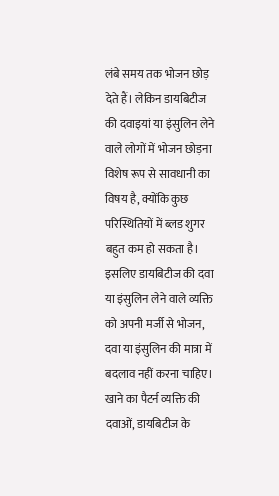लंबे समय तक भोजन छोड़ देते हैं। लेकिन डायबिटीज की दवाइयां या इंसुलिन लेने वाले लोगों में भोजन छोड़ना विशेष रूप से सावधानी का विषय है, क्योंकि कुछ परिस्थितियों में ब्लड शुगर बहुत कम हो सकता है।
इसलिए डायबिटीज की दवा या इंसुलिन लेने वाले व्यक्ति को अपनी मर्जी से भोजन, दवा या इंसुलिन की मात्रा में बदलाव नहीं करना चाहिए।
खाने का पैटर्न व्यक्ति की दवाओं, डायबिटीज के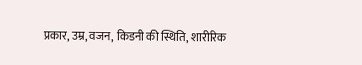प्रकार, उम्र, वजन, किडनी की स्थिति, शारीरिक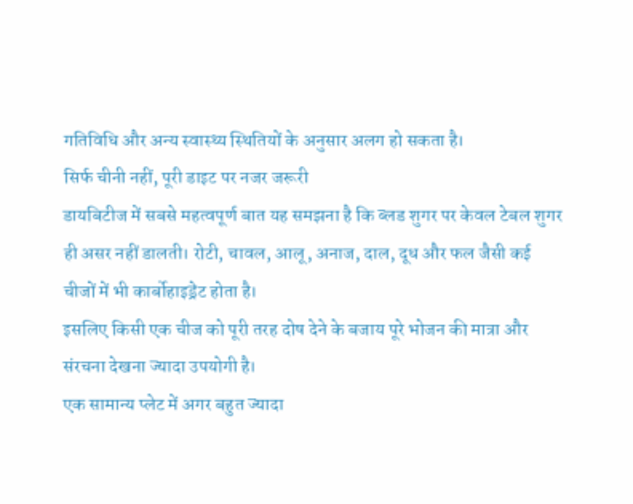गतिविधि और अन्य स्वास्थ्य स्थितियों के अनुसार अलग हो सकता है।
सिर्फ चीनी नहीं, पूरी डाइट पर नजर जरूरी
डायबिटीज में सबसे महत्वपूर्ण बात यह समझना है कि ब्लड शुगर पर केवल टेबल शुगर ही असर नहीं डालती। रोटी, चावल, आलू, अनाज, दाल, दूध और फल जैसी कई चीजों में भी कार्बोहाइड्रेट होता है।
इसलिए किसी एक चीज को पूरी तरह दोष देने के बजाय पूरे भोजन की मात्रा और संरचना देखना ज्यादा उपयोगी है।
एक सामान्य प्लेट में अगर बहुत ज्यादा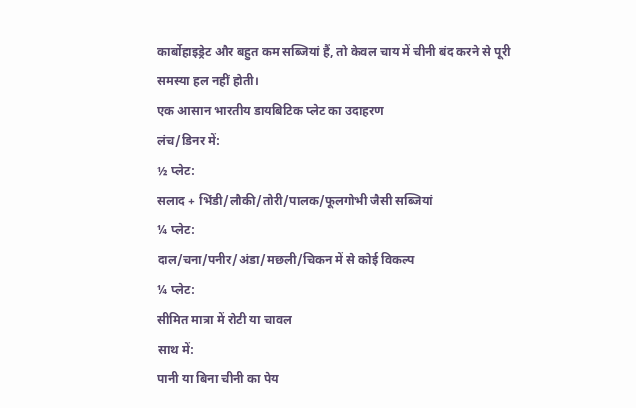कार्बोहाइड्रेट और बहुत कम सब्जियां हैं, तो केवल चाय में चीनी बंद करने से पूरी समस्या हल नहीं होती।
एक आसान भारतीय डायबिटिक प्लेट का उदाहरण
लंच/डिनर में:
½ प्लेट:
सलाद + भिंडी/लौकी/तोरी/पालक/फूलगोभी जैसी सब्जियां
¼ प्लेट:
दाल/चना/पनीर/अंडा/मछली/चिकन में से कोई विकल्प
¼ प्लेट:
सीमित मात्रा में रोटी या चावल
साथ में:
पानी या बिना चीनी का पेय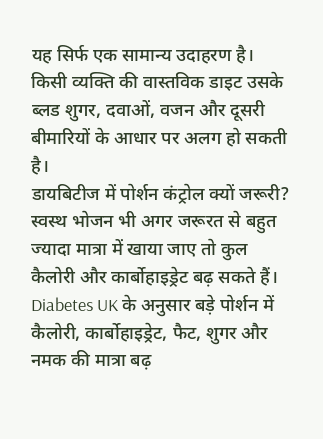यह सिर्फ एक सामान्य उदाहरण है। किसी व्यक्ति की वास्तविक डाइट उसके ब्लड शुगर, दवाओं, वजन और दूसरी बीमारियों के आधार पर अलग हो सकती है।
डायबिटीज में पोर्शन कंट्रोल क्यों जरूरी?
स्वस्थ भोजन भी अगर जरूरत से बहुत ज्यादा मात्रा में खाया जाए तो कुल कैलोरी और कार्बोहाइड्रेट बढ़ सकते हैं। Diabetes UK के अनुसार बड़े पोर्शन में कैलोरी, कार्बोहाइड्रेट, फैट, शुगर और नमक की मात्रा बढ़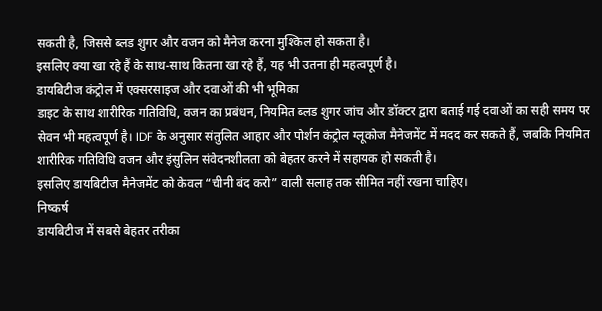सकती है, जिससे ब्लड शुगर और वजन को मैनेज करना मुश्किल हो सकता है।
इसलिए क्या खा रहे हैं के साथ-साथ कितना खा रहे हैं, यह भी उतना ही महत्वपूर्ण है।
डायबिटीज कंट्रोल में एक्सरसाइज और दवाओं की भी भूमिका
डाइट के साथ शारीरिक गतिविधि, वजन का प्रबंधन, नियमित ब्लड शुगर जांच और डॉक्टर द्वारा बताई गई दवाओं का सही समय पर सेवन भी महत्वपूर्ण है। IDF के अनुसार संतुलित आहार और पोर्शन कंट्रोल ग्लूकोज मैनेजमेंट में मदद कर सकते हैं, जबकि नियमित शारीरिक गतिविधि वजन और इंसुलिन संवेदनशीलता को बेहतर करने में सहायक हो सकती है।
इसलिए डायबिटीज मैनेजमेंट को केवल “चीनी बंद करो” वाली सलाह तक सीमित नहीं रखना चाहिए।
निष्कर्ष
डायबिटीज में सबसे बेहतर तरीका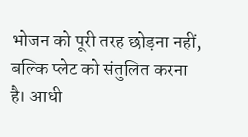भोजन को पूरी तरह छोड़ना नहीं, बल्कि प्लेट को संतुलित करना है। आधी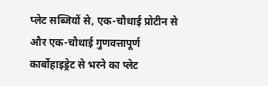प्लेट सब्जियों से, एक-चौथाई प्रोटीन से और एक-चौथाई गुणवत्तापूर्ण कार्बोहाइड्रेट से भरने का प्लेट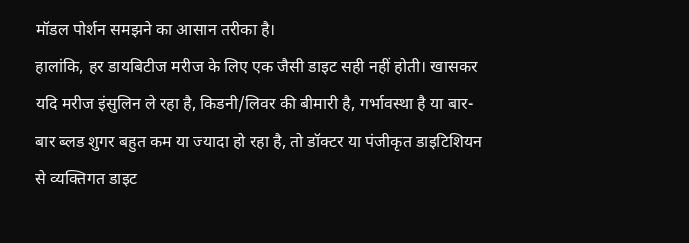मॉडल पोर्शन समझने का आसान तरीका है।
हालांकि, हर डायबिटीज मरीज के लिए एक जैसी डाइट सही नहीं होती। खासकर यदि मरीज इंसुलिन ले रहा है, किडनी/लिवर की बीमारी है, गर्भावस्था है या बार-बार ब्लड शुगर बहुत कम या ज्यादा हो रहा है, तो डॉक्टर या पंजीकृत डाइटिशियन से व्यक्तिगत डाइट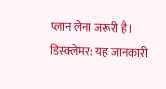प्लान लेना जरूरी है।
डिस्क्लेमर: यह जानकारी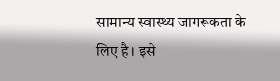सामान्य स्वास्थ्य जागरूकता के लिए है। इसे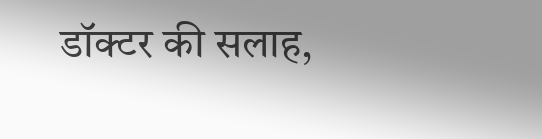डॉक्टर की सलाह,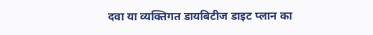दवा या व्यक्तिगत डायबिटीज डाइट प्लान का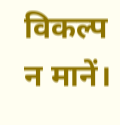विकल्प न मानें।